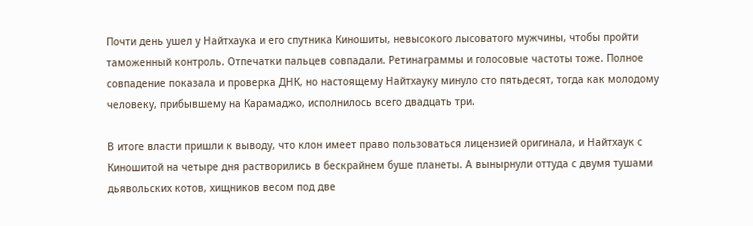Почти день ушел у Найтхаука и его спутника Киношиты, невысокого лысоватого мужчины, чтобы пройти таможенный контроль. Отпечатки пальцев совпадали. Ретинаграммы и голосовые частоты тоже. Полное совпадение показала и проверка ДНК, но настоящему Найтхауку минуло сто пятьдесят, тогда как молодому человеку, прибывшему на Карамаджо, исполнилось всего двадцать три.

В итоге власти пришли к выводу, что клон имеет право пользоваться лицензией оригинала, и Найтхаук с Киношитой на четыре дня растворились в бескрайнем буше планеты. А вынырнули оттуда с двумя тушами дьявольских котов, хищников весом под две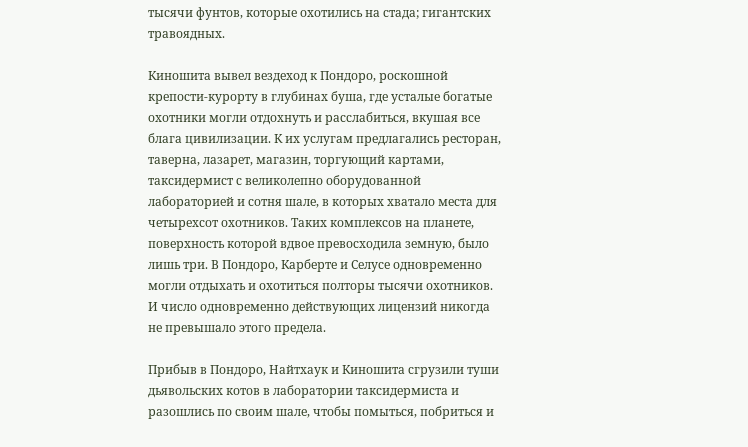тысячи фунтов, которые охотились на стада; гигантских травоядных.

Киношита вывел вездеход к Пондоро, роскошной крепости-курорту в глубинах буша, где усталые богатые охотники могли отдохнуть и расслабиться, вкушая все блага цивилизации. К их услугам предлагались ресторан, таверна, лазарет, магазин, торгующий картами, таксидермист с великолепно оборудованной лабораторией и сотня шале, в которых хватало места для четырехсот охотников. Таких комплексов на планете, поверхность которой вдвое превосходила земную, было лишь три. В Пондоро, Карберте и Селусе одновременно могли отдыхать и охотиться полторы тысячи охотников. И число одновременно действующих лицензий никогда не превышало этого предела.

Прибыв в Пондоро, Найтхаук и Киношита сгрузили туши дьявольских котов в лаборатории таксидермиста и разошлись по своим шале, чтобы помыться, побриться и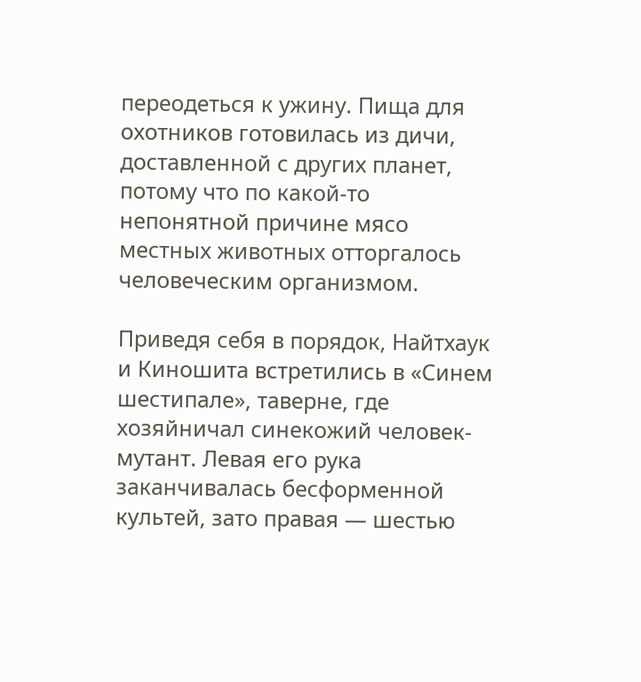переодеться к ужину. Пища для охотников готовилась из дичи, доставленной с других планет, потому что по какой-то непонятной причине мясо местных животных отторгалось человеческим организмом.

Приведя себя в порядок, Найтхаук и Киношита встретились в «Синем шестипале», таверне, где хозяйничал синекожий человек-мутант. Левая его рука заканчивалась бесформенной культей, зато правая — шестью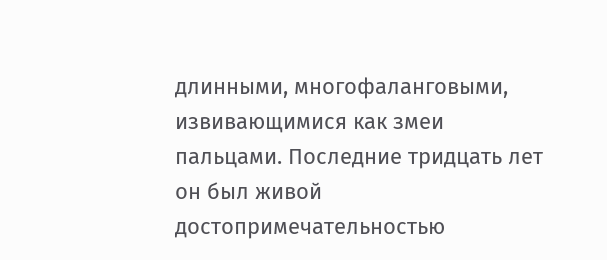длинными, многофаланговыми, извивающимися как змеи пальцами. Последние тридцать лет он был живой достопримечательностью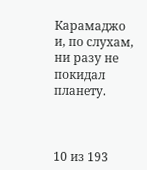Карамаджо и, по слухам, ни разу не покидал планету.



10 из 193